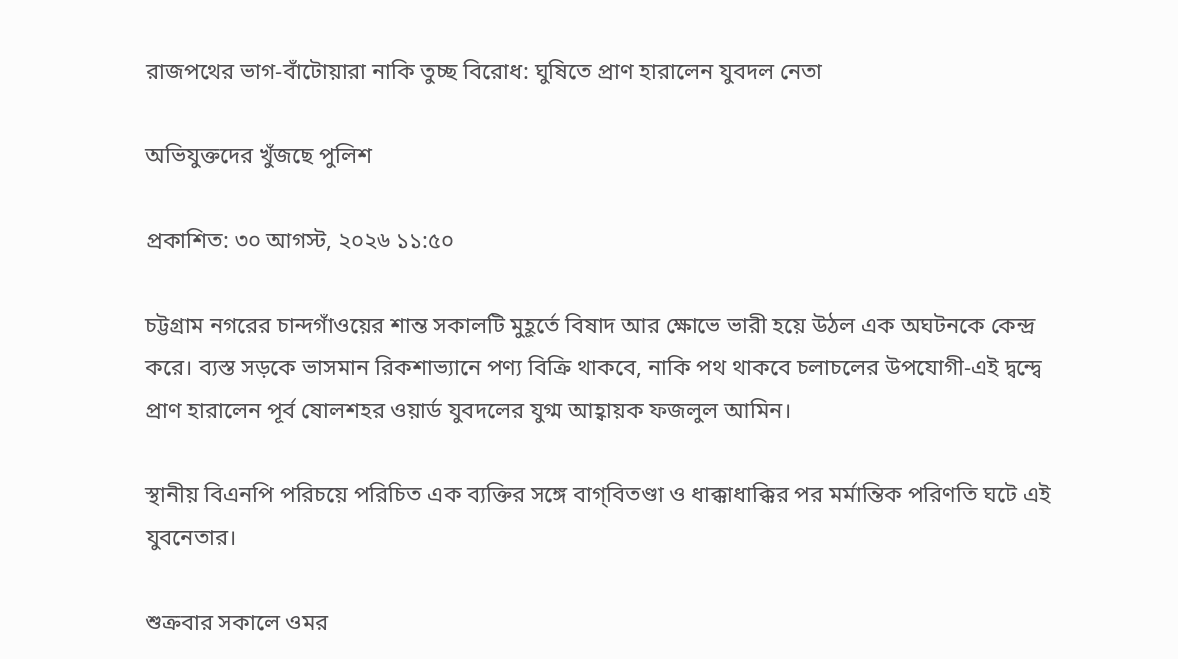রাজপথের ভাগ-বাঁটোয়ারা নাকি তুচ্ছ বিরোধ: ঘুষিতে প্রাণ হারালেন যুবদল নেতা

অভিযুক্তদের খুঁজছে পুলিশ

প্রকাশিত: ৩০ আগস্ট, ২০২৬ ১১:৫০

চট্টগ্রাম নগরের চান্দগাঁওয়ের শান্ত সকালটি মুহূর্তে বিষাদ আর ক্ষোভে ভারী হয়ে উঠল এক অঘটনকে কেন্দ্র করে। ব্যস্ত সড়কে ভাসমান রিকশাভ্যানে পণ্য বিক্রি থাকবে, নাকি পথ থাকবে চলাচলের উপযোগী-এই দ্বন্দ্বে প্রাণ হারালেন পূর্ব ষোলশহর ওয়ার্ড যুবদলের যুগ্ম আহ্বায়ক ফজলুল আমিন।

স্থানীয় বিএনপি পরিচয়ে পরিচিত এক ব্যক্তির সঙ্গে বাগ্‌বিতণ্ডা ও ধাক্কাধাক্কির পর মর্মান্তিক পরিণতি ঘটে এই যুবনেতার।

শুক্রবার সকালে ওমর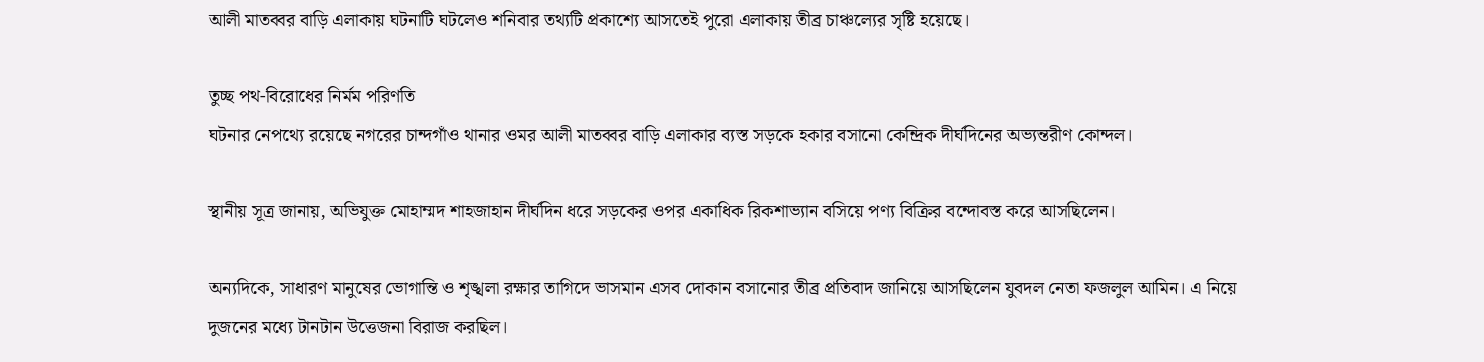আলী মাতব্বর বাড়ি এলাকায় ঘটনাটি ঘটলেও শনিবার তথ্যটি প্রকাশ্যে আসতেই পুরো এলাকায় তীব্র চাঞ্চল্যের সৃষ্টি হয়েছে।

তুচ্ছ পথ-বিরোধের নির্মম পরিণতি
ঘটনার নেপথ্যে রয়েছে নগরের চান্দগাঁও থানার ওমর আলী মাতব্বর বাড়ি এলাকার ব্যস্ত সড়কে হকার বসানো কেন্দ্রিক দীর্ঘদিনের অভ্যন্তরীণ কোন্দল।

স্থানীয় সূত্র জানায়, অভিযুক্ত মোহাম্মদ শাহজাহান দীর্ঘদিন ধরে সড়কের ওপর একাধিক রিকশাভ্যান বসিয়ে পণ্য বিক্রির বন্দোবস্ত করে আসছিলেন।

অন্যদিকে, সাধারণ মানুষের ভোগান্তি ও শৃঙ্খলা রক্ষার তাগিদে ভাসমান এসব দোকান বসানোর তীব্র প্রতিবাদ জানিয়ে আসছিলেন যুবদল নেতা ফজলুল আমিন। এ নিয়ে দুজনের মধ্যে টানটান উত্তেজনা বিরাজ করছিল।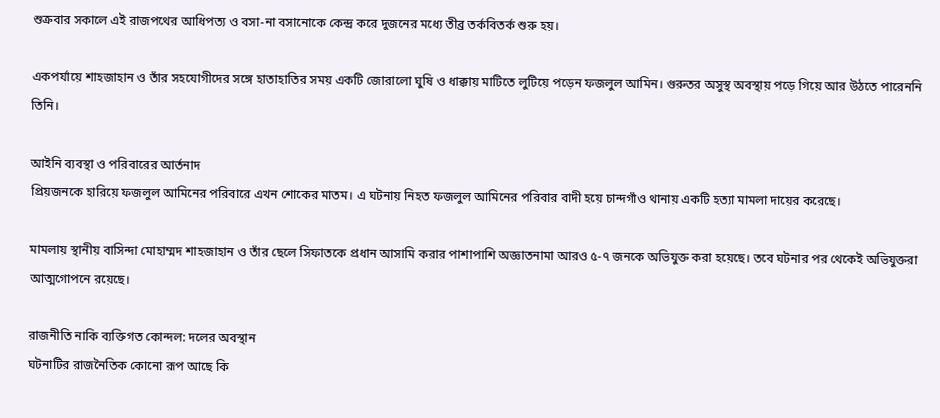শুক্রবার সকালে এই রাজপথের আধিপত্য ও বসা-না বসানোকে কেন্দ্র করে দুজনের মধ্যে তীব্র তর্কবিতর্ক শুরু হয়।

একপর্যায়ে শাহজাহান ও তাঁর সহযোগীদের সঙ্গে হাতাহাতির সময় একটি জোরালো ঘুষি ও ধাক্কায় মাটিতে লুটিয়ে পড়েন ফজলুল আমিন। গুরুতর অসুস্থ অবস্থায় পড়ে গিয়ে আর উঠতে পারেননি তিনি।

আইনি ব্যবস্থা ও পরিবারের আর্তনাদ
প্রিয়জনকে হারিয়ে ফজলুল আমিনের পরিবারে এখন শোকের মাতম। এ ঘটনায় নিহত ফজলুল আমিনের পরিবার বাদী হয়ে চান্দগাঁও থানায় একটি হত্যা মামলা দায়ের করেছে।

মামলায় স্থানীয় বাসিন্দা মোহাম্মদ শাহজাহান ও তাঁর ছেলে সিফাতকে প্রধান আসামি করার পাশাপাশি অজ্ঞাতনামা আরও ৫-৭ জনকে অভিযুক্ত করা হয়েছে। তবে ঘটনার পর থেকেই অভিযুক্তরা আত্মগোপনে রয়েছে।

রাজনীতি নাকি ব্যক্তিগত কোন্দল: দলের অবস্থান
ঘটনাটির রাজনৈতিক কোনো রূপ আছে কি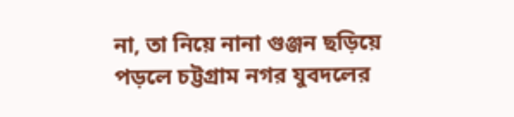না, তা নিয়ে নানা গুঞ্জন ছড়িয়ে পড়লে চট্টগ্রাম নগর যুবদলের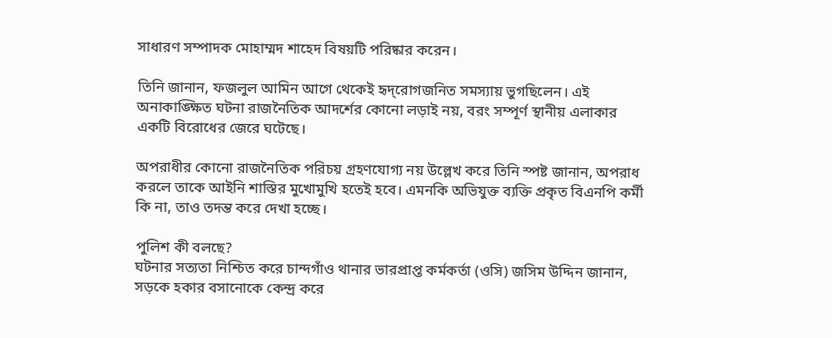সাধারণ সম্পাদক মোহাম্মদ শাহেদ বিষয়টি পরিষ্কার করেন।

তিনি জানান, ফজলুল আমিন আগে থেকেই হৃদ্‌রোগজনিত সমস্যায় ভুগছিলেন। এই অনাকাঙ্ক্ষিত ঘটনা রাজনৈতিক আদর্শের কোনো লড়াই নয়, বরং সম্পূর্ণ স্থানীয় এলাকার একটি বিরোধের জেরে ঘটেছে।

অপরাধীর কোনো রাজনৈতিক পরিচয় গ্রহণযোগ্য নয় উল্লেখ করে তিনি স্পষ্ট জানান, অপরাধ করলে তাকে আইনি শাস্তির মুখোমুখি হতেই হবে। এমনকি অভিযুক্ত ব্যক্তি প্রকৃত বিএনপি কর্মী কি না, তাও তদন্ত করে দেখা হচ্ছে।

পুলিশ কী বলছে?
ঘটনার সত্যতা নিশ্চিত করে চান্দগাঁও থানার ভারপ্রাপ্ত কর্মকর্তা (ওসি) জসিম উদ্দিন জানান, সড়কে হকার বসানোকে কেন্দ্র করে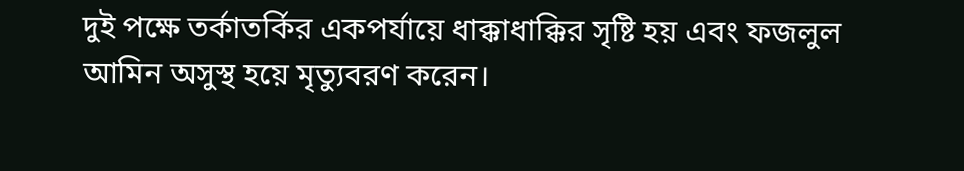দুই পক্ষে তর্কাতর্কির একপর্যায়ে ধাক্কাধাক্কির সৃষ্টি হয় এবং ফজলুল আমিন অসুস্থ হয়ে মৃত্যুবরণ করেন।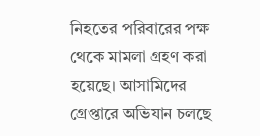নিহতের পরিবারের পক্ষ থেকে মামলা গ্রহণ করা হয়েছে। আসামিদের গ্রেপ্তারে অভিযান চলছে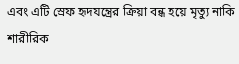এবং এটি স্রেফ হৃদযন্ত্রের ক্রিয়া বন্ধ হয়ে মৃত্যু নাকি শারীরিক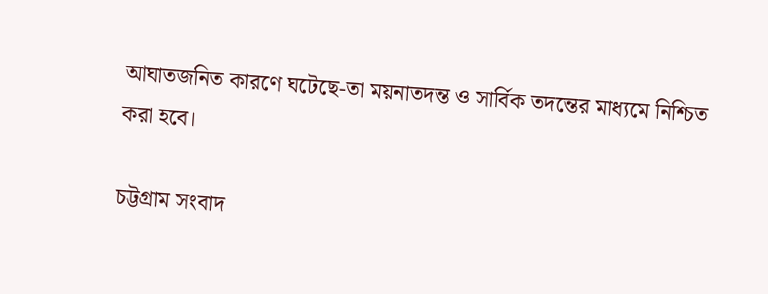আঘাতজনিত কারণে ঘটেছে-তা ময়নাতদন্ত ও সার্বিক তদন্তের মাধ্যমে নিশ্চিত করা হবে।

চট্টগ্রাম সংবাদ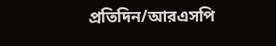প্রতিদিন/আরএসপি